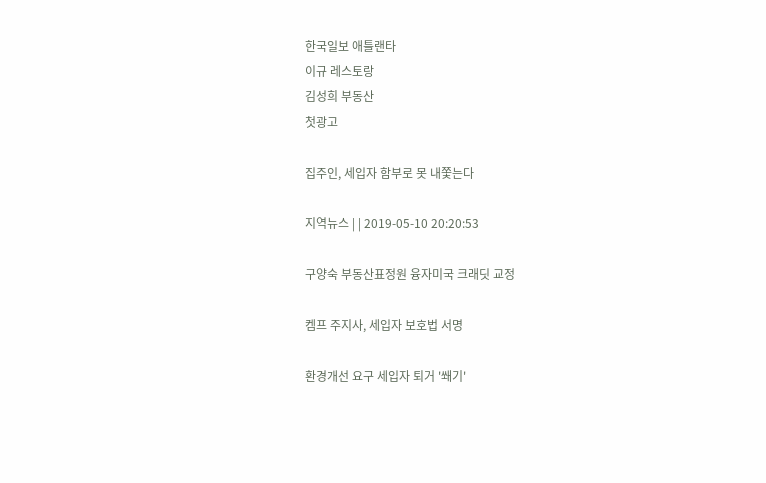한국일보 애틀랜타
이규 레스토랑
김성희 부동산
첫광고

집주인, 세입자 함부로 못 내쫓는다

지역뉴스 | | 2019-05-10 20:20:53

구양숙 부동산표정원 융자미국 크래딧 교정

켐프 주지사, 세입자 보호법 서명

환경개선 요구 세입자 퇴거 '쐐기'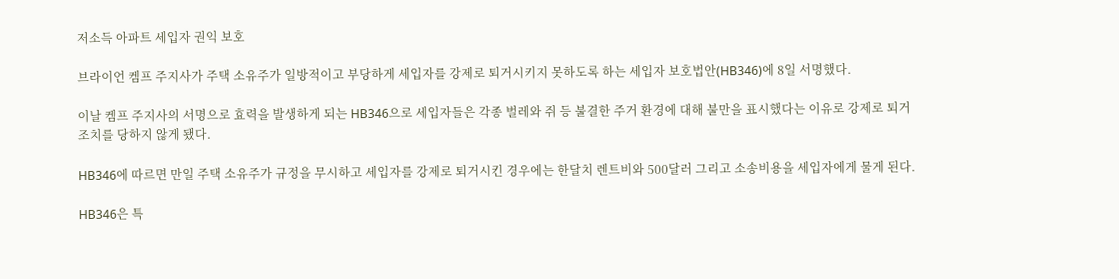저소득 아파트 세입자 권익 보호

브라이언 켐프 주지사가 주택 소유주가 일방적이고 부당하게 세입자를 강제로 퇴거시키지 못하도록 하는 세입자 보호법안(HB346)에 8일 서명했다.

이날 켐프 주지사의 서명으로 효력을 발생하게 되는 HB346으로 세입자들은 각종 벌레와 쥐 등 불결한 주거 환경에 대해 불만을 표시했다는 이유로 강제로 퇴거 조치를 당하지 않게 됐다.

HB346에 따르면 만일 주택 소유주가 규정을 무시하고 세입자를 강제로 퇴거시킨 경우에는 한달치 렌트비와 500달러 그리고 소송비용을 세입자에게 물게 된다.

HB346은 특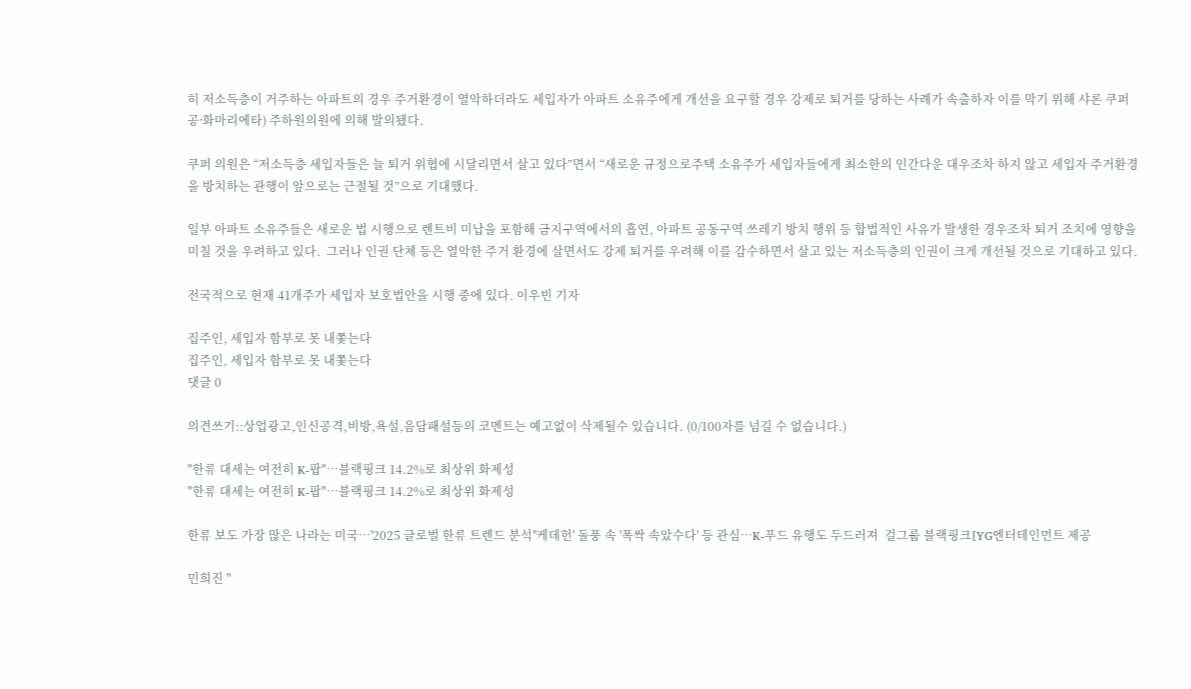히 저소득층이 거주하는 아파트의 경우 주거환경이 열악하더라도 세입자가 아파트 소유주에게 개선을 요구할 경우 강제로 퇴거를 당하는 사례가 속출하자 이를 막기 위해 샤론 쿠퍼공화〮마리에타) 주하원의원에 의해 발의됐다.

쿠퍼 의원은 “저소득층 세입자들은 늘 퇴거 위협에 시달리면서 살고 있다”면서 “새로운 규정으로주택 소유주가 세입자들에게 최소한의 인간다운 대우조차 하지 않고 세입자 주거환경을 방치하는 관행이 앞으로는 근절될 것”으로 기대했다.

일부 아파트 소유주들은 새로운 법 시행으로 렌트비 미납을 포함해 금지구역에서의 흡연, 아파트 공동구역 쓰레기 방치 행위 등 합법적인 사유가 발생한 경우조차 퇴거 조치에 영향을 미칠 것을 우려하고 있다.  그러나 인권 단체 등은 열악한 주거 환경에 살면서도 강제 퇴거를 우려해 이를 감수하면서 살고 있는 저소득층의 인권이 크게 개선될 것으로 기대하고 있다.

전국적으로 현재 41개주가 세입자 보호법안을 시행 중에 있다. 이우빈 기자

집주인, 세입자 함부로 못 내쫓는다
집주인, 세입자 함부로 못 내쫓는다
댓글 0

의견쓰기::상업광고,인신공격,비방,욕설,음담패설등의 코멘트는 예고없이 삭제될수 있습니다. (0/100자를 넘길 수 없습니다.)

"한류 대세는 여전히 K-팝"…블랙핑크 14.2%로 최상위 화제성
"한류 대세는 여전히 K-팝"…블랙핑크 14.2%로 최상위 화제성

한류 보도 가장 많은 나라는 미국…'2025 글로벌 한류 트렌드 분석''케데헌' 돌풍 속 '폭싹 속았수다' 등 관심…K-푸드 유행도 두드러져  걸그룹 블랙핑크[YG엔터테인먼트 제공

민희진 "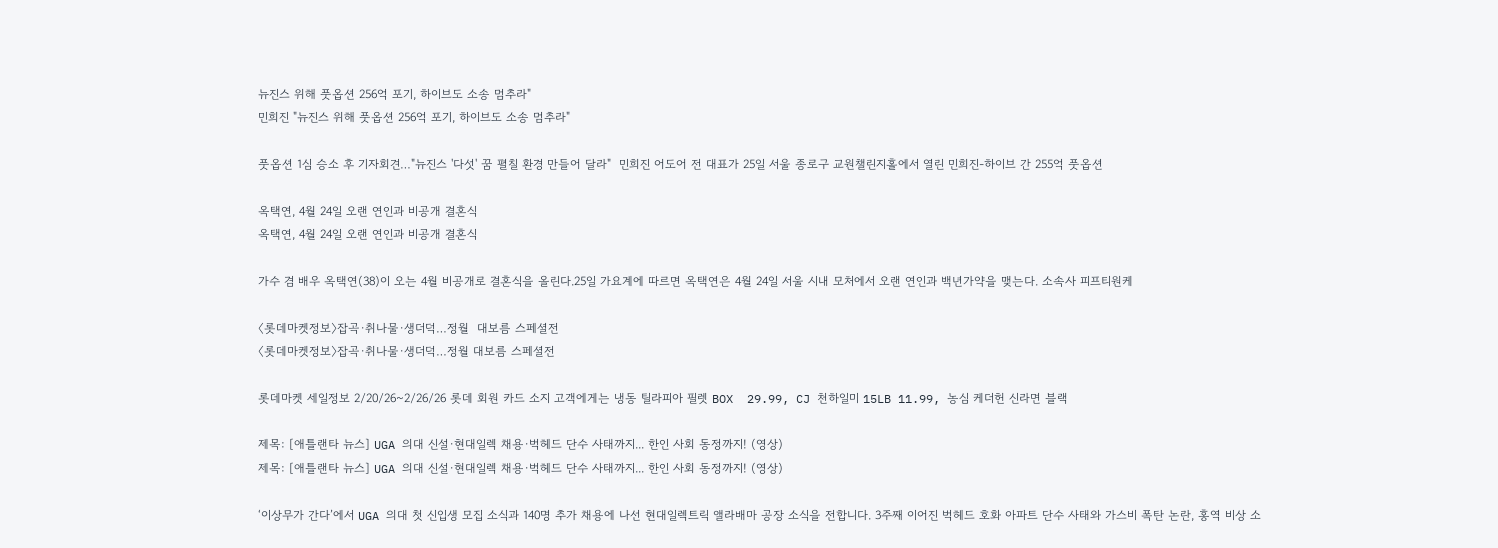뉴진스 위해 풋옵션 256억 포기, 하이브도 소송 멈추라"
민희진 "뉴진스 위해 풋옵션 256억 포기, 하이브도 소송 멈추라"

풋옵션 1심 승소 후 기자회견…"뉴진스 '다섯' 꿈 펼칠 환경 만들어 달라"  민희진 어도어 전 대표가 25일 서울 종로구 교원챌린지홀에서 열린 민희진-하이브 간 255억 풋옵션

옥택연, 4월 24일 오랜 연인과 비공개 결혼식
옥택연, 4월 24일 오랜 연인과 비공개 결혼식

가수 겸 배우 옥택연(38)이 오는 4월 비공개로 결혼식을 올린다.25일 가요계에 따르면 옥택연은 4월 24일 서울 시내 모처에서 오랜 연인과 백년가약을 맺는다. 소속사 피프티원케

〈롯데마켓정보〉잡곡∙취나물∙생더덕…정월  대보름 스페셜전
〈롯데마켓정보〉잡곡∙취나물∙생더덕…정월 대보름 스페셜전

롯데마켓 세일정보 2/20/26~2/26/26 롯데 회원 카드 소지 고객에게는 냉동 틸라피아 필렛 BOX  29.99, CJ 천하일미 15LB 11.99, 농심 케더헌 신라면 블랙

제목: [애틀랜타 뉴스] UGA 의대 신설·현대일렉 채용·벅헤드 단수 사태까지... 한인 사회 동정까지! (영상)
제목: [애틀랜타 뉴스] UGA 의대 신설·현대일렉 채용·벅헤드 단수 사태까지... 한인 사회 동정까지! (영상)

‘이상무가 간다’에서 UGA 의대 첫 신입생 모집 소식과 140명 추가 채용에 나선 현대일렉트릭 앨라배마 공장 소식을 전합니다. 3주째 이어진 벅헤드 호화 아파트 단수 사태와 가스비 폭탄 논란, 홍역 비상 소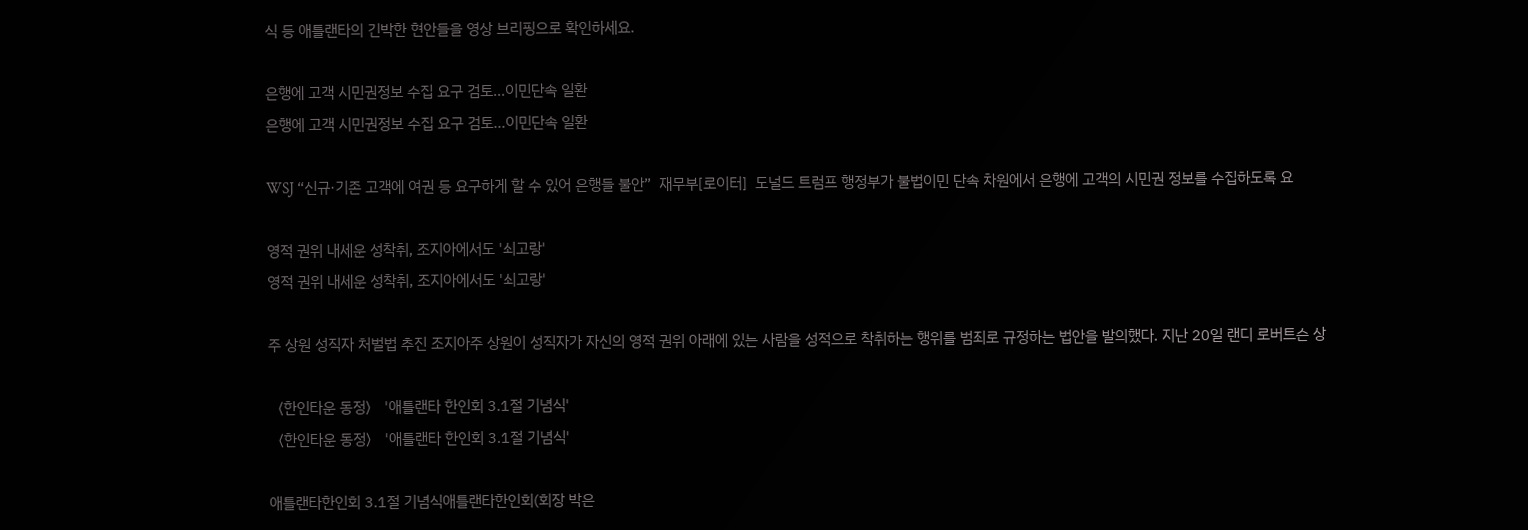식 등 애틀랜타의 긴박한 현안들을 영상 브리핑으로 확인하세요.

은행에 고객 시민권정보 수집 요구 검토…이민단속 일환
은행에 고객 시민권정보 수집 요구 검토…이민단속 일환

WSJ “신규·기존 고객에 여권 등 요구하게 할 수 있어 은행들 불안”  재무부[로이터]  도널드 트럼프 행정부가 불법이민 단속 차원에서 은행에 고객의 시민권 정보를 수집하도록 요

영적 권위 내세운 성착취, 조지아에서도 '쇠고랑'
영적 권위 내세운 성착취, 조지아에서도 '쇠고랑'

주 상원 성직자 처벌법 추진 조지아주 상원이 성직자가 자신의 영적 권위 아래에 있는 사람을 성적으로 착취하는 행위를 범죄로 규정하는 법안을 발의했다. 지난 20일 랜디 로버트슨 상

〈한인타운 동정〉 '애틀랜타 한인회 3.1절 기념식'
〈한인타운 동정〉 '애틀랜타 한인회 3.1절 기념식'

애틀랜타한인회 3.1절 기념식애틀랜타한인회(회장 박은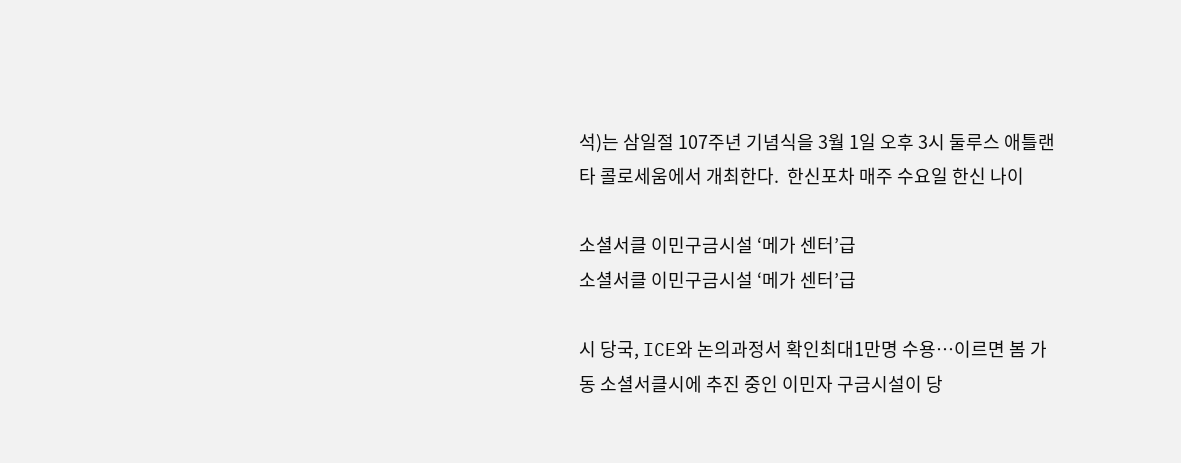석)는 삼일절 107주년 기념식을 3월 1일 오후 3시 둘루스 애틀랜타 콜로세움에서 개최한다.  한신포차 매주 수요일 한신 나이

소셜서클 이민구금시설 ‘메가 센터’급
소셜서클 이민구금시설 ‘메가 센터’급

시 당국, ICE와 논의과정서 확인최대1만명 수용…이르면 봄 가동 소셜서클시에 추진 중인 이민자 구금시설이 당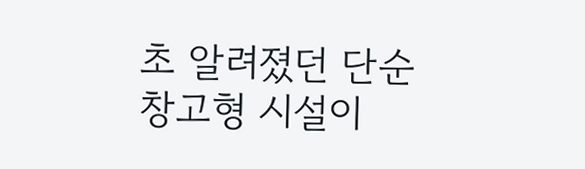초 알려졌던 단순 창고형 시설이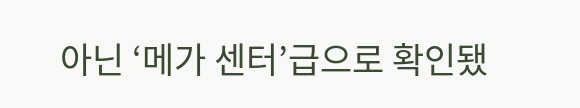아닌 ‘메가 센터’급으로 확인됐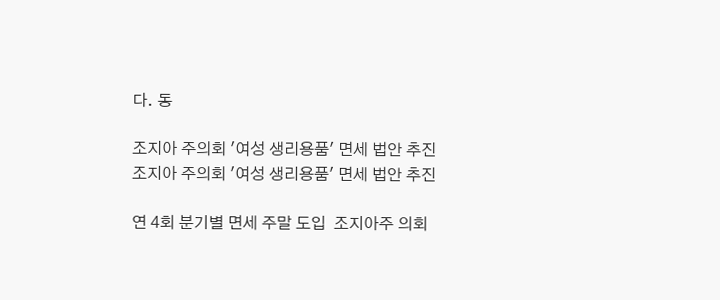다. 동

조지아 주의회 '여성 생리용품' 면세 법안 추진
조지아 주의회 '여성 생리용품' 면세 법안 추진

연 4회 분기별 면세 주말 도입  조지아주 의회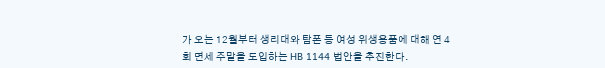가 오는 12월부터 생리대와 탐폰 등 여성 위생용품에 대해 연 4회 면세 주말을 도입하는 HB 1144 법안을 추진한다.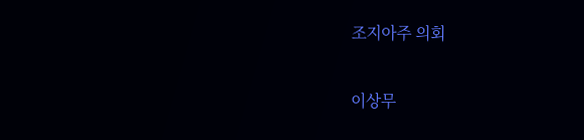조지아주 의회

이상무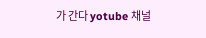가 간다 yotube 채널